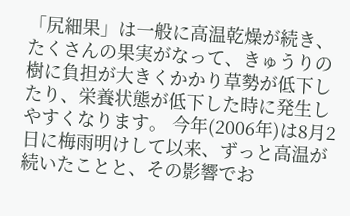「尻細果」は一般に高温乾燥が続き、たくさんの果実がなって、きゅうりの樹に負担が大きくかかり草勢が低下したり、栄養状態が低下した時に発生しやすくなります。 今年(2006年)は8月2日に梅雨明けして以来、ずっと高温が続いたことと、その影響でお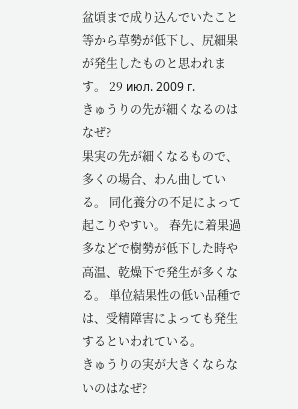盆頃まで成り込んでいたこと等から草勢が低下し、尻細果が発生したものと思われます。 29 июл. 2009 г.
きゅうりの先が細くなるのはなぜ?
果実の先が細くなるもので、多くの場合、わん曲している。 同化養分の不足によって起こりやすい。 春先に着果過多などで樹勢が低下した時や高温、乾燥下で発生が多くなる。 単位結果性の低い品種では、受精障害によっても発生するといわれている。
きゅうりの実が大きくならないのはなぜ?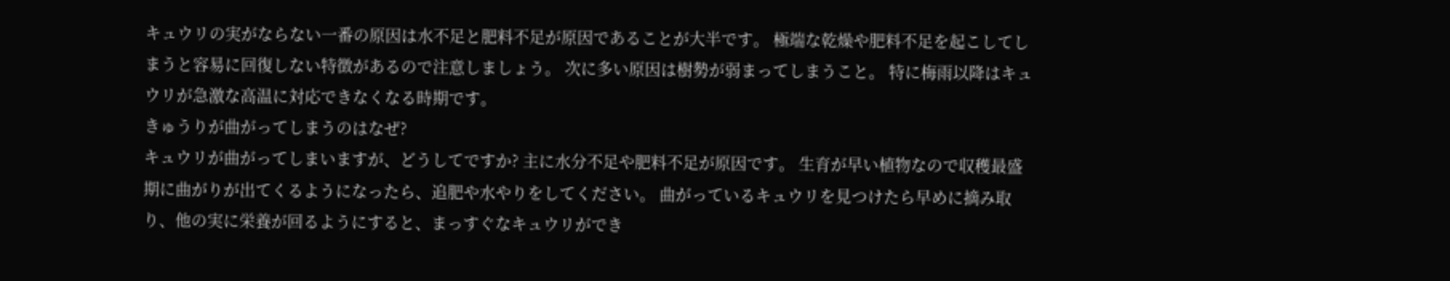キュウリの実がならない一番の原因は水不足と肥料不足が原因であることが大半です。 極端な乾燥や肥料不足を起こしてしまうと容易に回復しない特徴があるので注意しましょう。 次に多い原因は樹勢が弱まってしまうこと。 特に梅雨以降はキュウリが急激な高温に対応できなくなる時期です。
きゅうりが曲がってしまうのはなぜ?
キュウリが曲がってしまいますが、どうしてですか? 主に水分不足や肥料不足が原因です。 生育が早い植物なので収穫最盛期に曲がりが出てくるようになったら、追肥や水やりをしてください。 曲がっているキュウリを見つけたら早めに摘み取り、他の実に栄養が回るようにすると、まっすぐなキュウリができ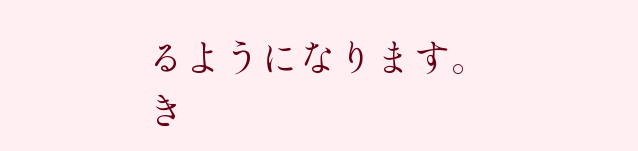るようになります。
き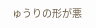ゅうりの形が悪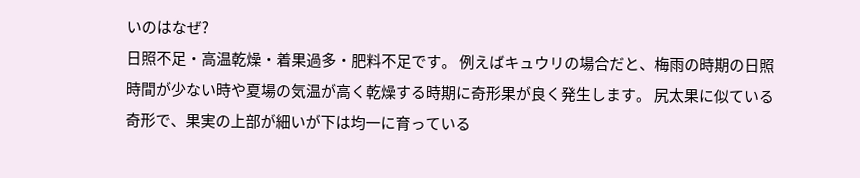いのはなぜ?
日照不足・高温乾燥・着果過多・肥料不足です。 例えばキュウリの場合だと、梅雨の時期の日照時間が少ない時や夏場の気温が高く乾燥する時期に奇形果が良く発生します。 尻太果に似ている奇形で、果実の上部が細いが下は均一に育っている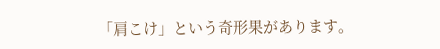「肩こけ」という奇形果があります。